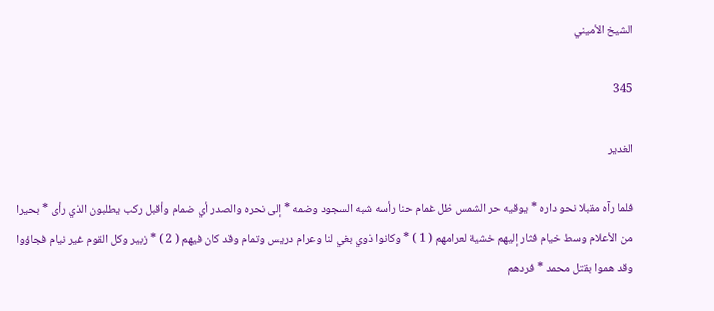الشيخ الأميني

345

الغدير

فلما رآه مقبلا نحو داره * يوقيه حر الشمس ظل غمام حنا رأسه شبه السجود وضمه * إلى نحره والصدر أي ضمام وأقبل ركب يطلبون الذي رأى * بحيرا من الأعلام وسط خيام فثار إليهم خشية لعرامهم ( 1 ) * وكانوا ذوي بغي لنا وعرام دريس وتمام وقد كان فيهم ( 2 ) * زبير وكل القوم غير نيام فجاؤوا وقد هموا بقتل محمد * فردهم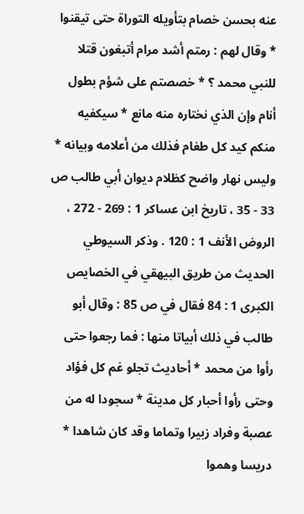عنه بحسن خصام بتأويله التوراة حتى تيقنوا * وقال لهم : رمتم أشد مرام أتبغون قتلا للنبي محمد ؟ * خصصتم على شؤم بطول أنام وإن الذي نختاره منه مانع * سيكفيه منكم كيد كل طغام فذلك من أعلامه وبيانه * وليس نهار واضح كظلام ديوان أبي طالب ص 33 - 35 ، تاريخ ابن عساكر 1 : 269 - 272 ، الروض الأنف 1 : 120 . وذكر السيوطي الحديث من طريق البيهقي في الخصايص الكبرى 1 : 84 فقال في ص 85 : وقال أبو طالب في ذلك أبياتا منها : فما رجعوا حتى رأوا من محمد * أحاديث تجلو غم كل فؤاد وحتى رأوا أحبار كل مدينة * سجودا له من عصبة وفراد زبيرا وتماما وقد كان شاهدا * دريسا وهموا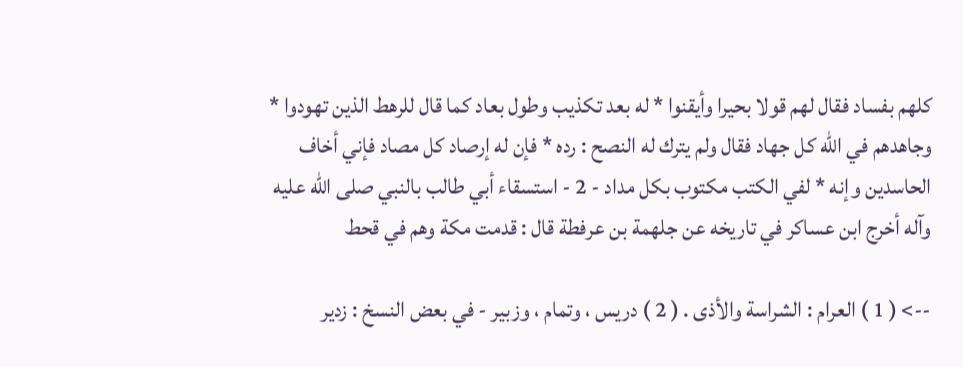كلهم بفساد فقال لهم قولا بحيرا وأيقنوا * له بعد تكذيب وطول بعاد كما قال للرهط الذين تهودوا * وجاهدهم في الله كل جهاد فقال ولم يترك له النصح : رده * فإن له إرصاد كل مصاد فإني أخاف الحاسدين وإنه * لفي الكتب مكتوب بكل مداد - 2 - استسقاء أبي طالب بالنبي صلى الله عليه وآله أخرج ابن عساكر في تاريخه عن جلهمة بن عرفطة قال : قدمت مكة وهم في قحط

--> ( 1 ) العرام : الشراسة والأذى . ( 2 ) دريس ، وتمام ، وزبير - في بعض النسخ : زدير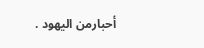أحبارمن اليهود .